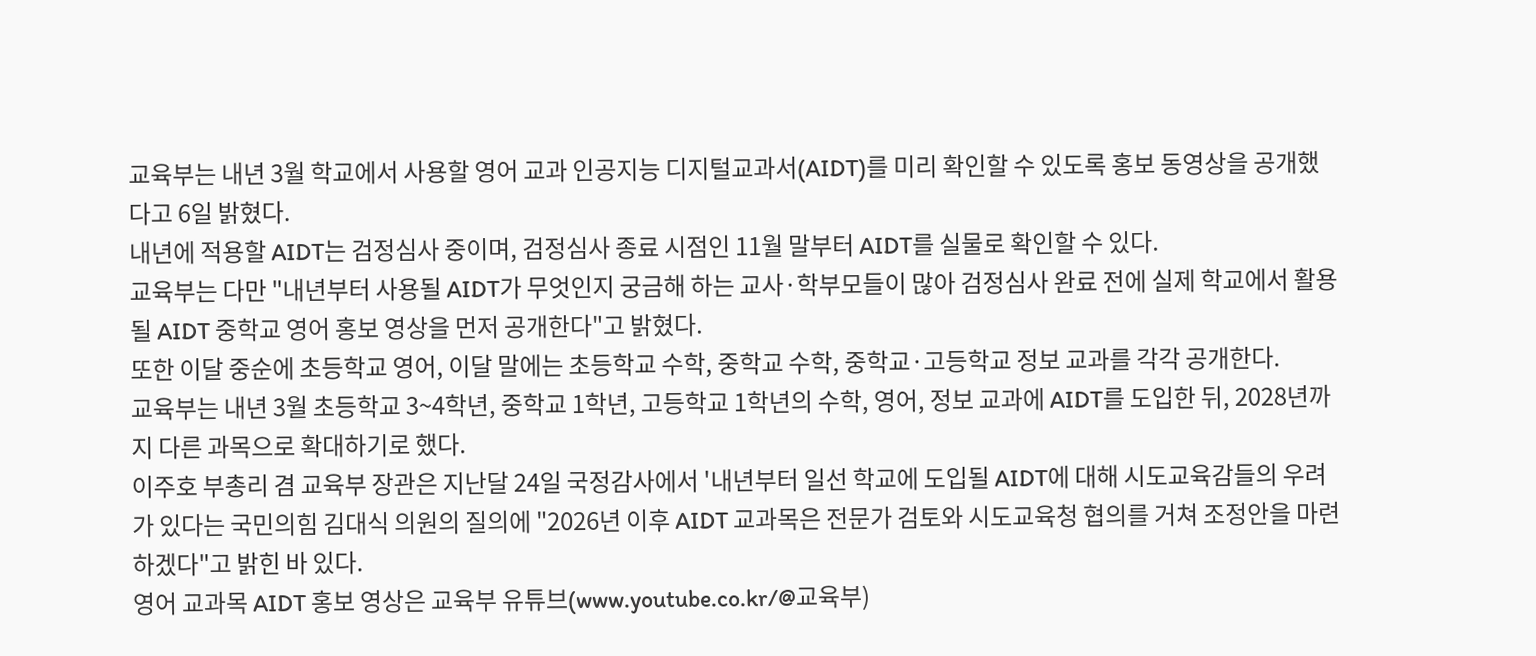교육부는 내년 3월 학교에서 사용할 영어 교과 인공지능 디지털교과서(AIDT)를 미리 확인할 수 있도록 홍보 동영상을 공개했다고 6일 밝혔다.
내년에 적용할 AIDT는 검정심사 중이며, 검정심사 종료 시점인 11월 말부터 AIDT를 실물로 확인할 수 있다.
교육부는 다만 "내년부터 사용될 AIDT가 무엇인지 궁금해 하는 교사·학부모들이 많아 검정심사 완료 전에 실제 학교에서 활용될 AIDT 중학교 영어 홍보 영상을 먼저 공개한다"고 밝혔다.
또한 이달 중순에 초등학교 영어, 이달 말에는 초등학교 수학, 중학교 수학, 중학교·고등학교 정보 교과를 각각 공개한다.
교육부는 내년 3월 초등학교 3~4학년, 중학교 1학년, 고등학교 1학년의 수학, 영어, 정보 교과에 AIDT를 도입한 뒤, 2028년까지 다른 과목으로 확대하기로 했다.
이주호 부총리 겸 교육부 장관은 지난달 24일 국정감사에서 '내년부터 일선 학교에 도입될 AIDT에 대해 시도교육감들의 우려가 있다는 국민의힘 김대식 의원의 질의에 "2026년 이후 AIDT 교과목은 전문가 검토와 시도교육청 협의를 거쳐 조정안을 마련하겠다"고 밝힌 바 있다.
영어 교과목 AIDT 홍보 영상은 교육부 유튜브(www.youtube.co.kr/@교육부)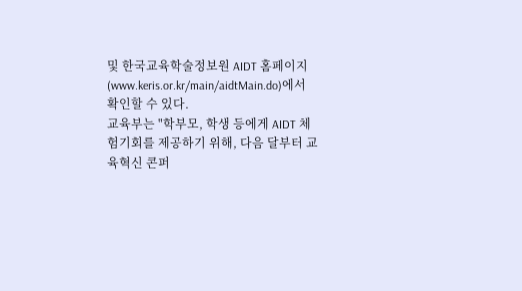및 한국교육학술정보원 AIDT 홈페이지(www.keris.or.kr/main/aidtMain.do)에서 확인할 수 있다.
교육부는 "학부모, 학생 등에게 AIDT 체험기회를 제공하기 위해, 다음 달부터 교육혁신 콘퍼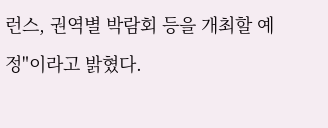런스, 권역별 박람회 등을 개최할 예정"이라고 밝혔다.